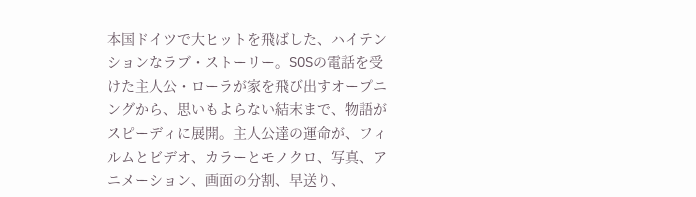本国ドイツで大ヒットを飛ばした、ハイテンションなラブ・ストーリー。SOSの電話を受けた主人公・ローラが家を飛び出すオープニングから、思いもよらない結末まで、物語がスピーディに展開。主人公達の運命が、フィルムとビデオ、カラーとモノクロ、写真、アニメーション、画面の分割、早送り、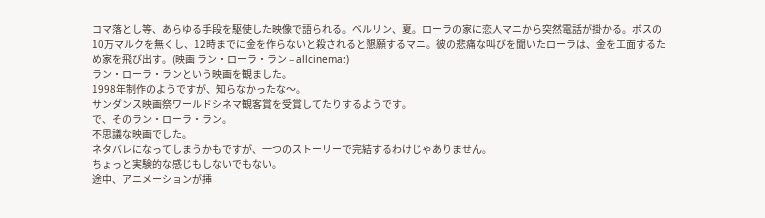コマ落とし等、あらゆる手段を駆使した映像で語られる。ベルリン、夏。ローラの家に恋人マニから突然電話が掛かる。ボスの10万マルクを無くし、12時までに金を作らないと殺されると懇願するマニ。彼の悲痛な叫びを聞いたローラは、金を工面するため家を飛び出す。(映画 ラン・ローラ・ラン – allcinema:)
ラン・ローラ・ランという映画を観ました。
1998年制作のようですが、知らなかったな〜。
サンダンス映画祭ワールドシネマ観客賞を受賞してたりするようです。
で、そのラン・ローラ・ラン。
不思議な映画でした。
ネタバレになってしまうかもですが、一つのストーリーで完結するわけじゃありません。
ちょっと実験的な感じもしないでもない。
途中、アニメーションが挿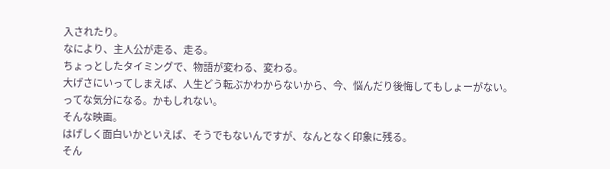入されたり。
なにより、主人公が走る、走る。
ちょっとしたタイミングで、物語が変わる、変わる。
大げさにいってしまえば、人生どう転ぶかわからないから、今、悩んだり後悔してもしょーがない。
ってな気分になる。かもしれない。
そんな映画。
はげしく面白いかといえば、そうでもないんですが、なんとなく印象に残る。
そん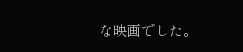な映画でした。